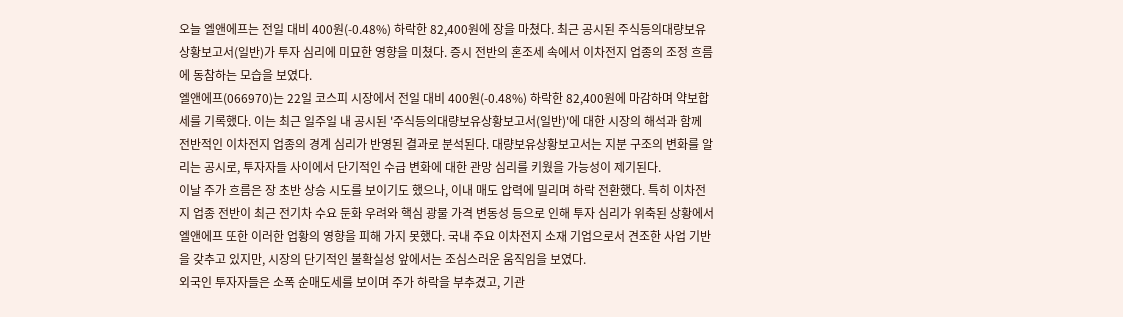오늘 엘앤에프는 전일 대비 400원(-0.48%) 하락한 82,400원에 장을 마쳤다. 최근 공시된 주식등의대량보유상황보고서(일반)가 투자 심리에 미묘한 영향을 미쳤다. 증시 전반의 혼조세 속에서 이차전지 업종의 조정 흐름에 동참하는 모습을 보였다.
엘앤에프(066970)는 22일 코스피 시장에서 전일 대비 400원(-0.48%) 하락한 82,400원에 마감하며 약보합세를 기록했다. 이는 최근 일주일 내 공시된 '주식등의대량보유상황보고서(일반)'에 대한 시장의 해석과 함께 전반적인 이차전지 업종의 경계 심리가 반영된 결과로 분석된다. 대량보유상황보고서는 지분 구조의 변화를 알리는 공시로, 투자자들 사이에서 단기적인 수급 변화에 대한 관망 심리를 키웠을 가능성이 제기된다.
이날 주가 흐름은 장 초반 상승 시도를 보이기도 했으나, 이내 매도 압력에 밀리며 하락 전환했다. 특히 이차전지 업종 전반이 최근 전기차 수요 둔화 우려와 핵심 광물 가격 변동성 등으로 인해 투자 심리가 위축된 상황에서 엘앤에프 또한 이러한 업황의 영향을 피해 가지 못했다. 국내 주요 이차전지 소재 기업으로서 견조한 사업 기반을 갖추고 있지만, 시장의 단기적인 불확실성 앞에서는 조심스러운 움직임을 보였다.
외국인 투자자들은 소폭 순매도세를 보이며 주가 하락을 부추겼고, 기관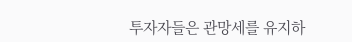투자자들은 관망세를 유지하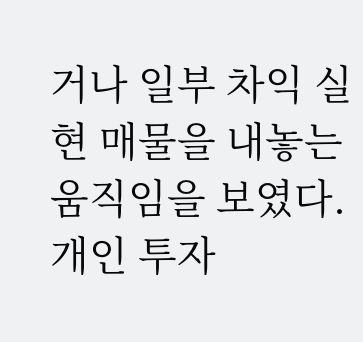거나 일부 차익 실현 매물을 내놓는 움직임을 보였다. 개인 투자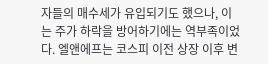자들의 매수세가 유입되기도 했으나, 이는 주가 하락을 방어하기에는 역부족이었다. 엘앤에프는 코스피 이전 상장 이후 변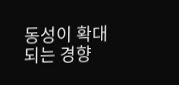동성이 확대되는 경향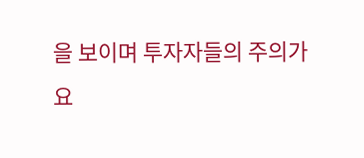을 보이며 투자자들의 주의가 요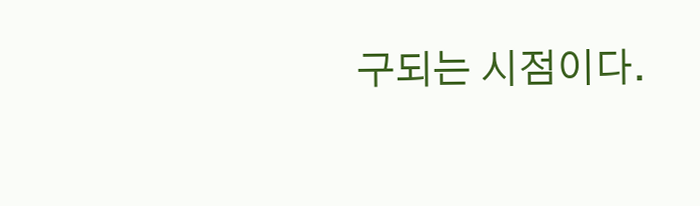구되는 시점이다.